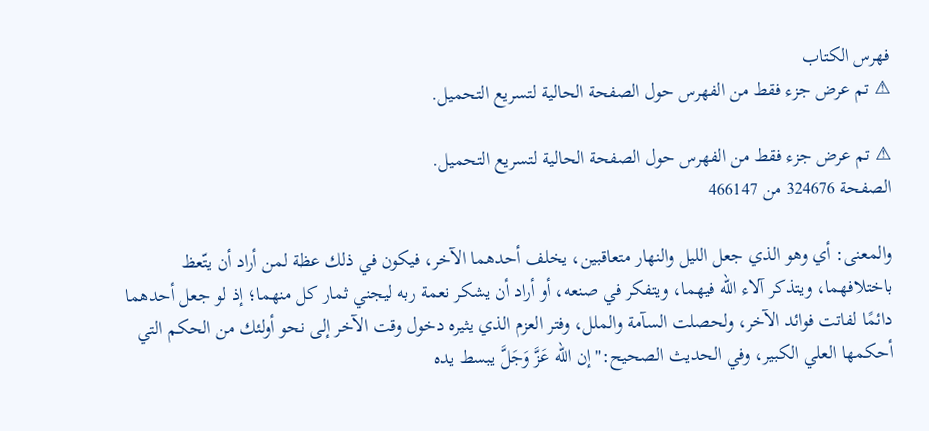فهرس الكتاب
⚠ تم عرض جزء فقط من الفهرس حول الصفحة الحالية لتسريع التحميل.

⚠ تم عرض جزء فقط من الفهرس حول الصفحة الحالية لتسريع التحميل.
الصفحة 324676 من 466147

والمعنى: أي وهو الذي جعل الليل والنهار متعاقبين، يخلف أحدهما الآخر، فيكون في ذلك عظة لمن أراد أن يتّعظ باختلافهما، ويتذكر آلاء الله فيهما، ويتفكر في صنعه، أو أراد أن يشكر نعمة ربه ليجني ثمار كل منهما؛ إذ لو جعل أحدهما دائمًا لفاتت فوائد الآخر، ولحصلت السآمة والملل، وفتر العزم الذي يثيره دخول وقت الآخر إلى نحو أولئك من الحكم التي أحكمها العلي الكبير، وفي الحديث الصحيح:"إن الله عَزَّ وَجَلَّ يبسط يده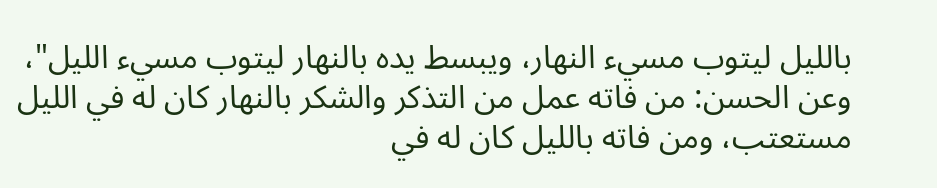بالليل ليتوب مسيء النهار، ويبسط يده بالنهار ليتوب مسيء الليل"، وعن الحسن: من فاته عمل من التذكر والشكر بالنهار كان له في الليل مستعتب، ومن فاته بالليل كان له في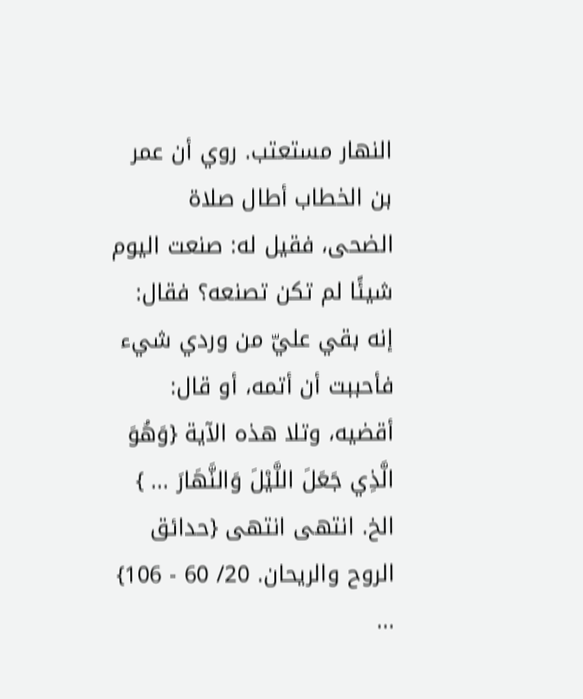النهار مستعتب. روي أن عمر بن الخطاب أطال صلاة الضحى، فقيل له: صنعت اليوم شيئًا لم تكن تصنعه؟ فقال: إنه بقي عليّ من وردي شيء فأحببت أن أتمه، أو قال: أقضيه، وتلا هذه الآية {وَهُوَ الَّذِي جَعَلَ اللَّيْلَ وَالنَّهَارَ ... } الخ. انتهى انتهى {حدائق الروح والريحان. 20/ 60 - 106} ...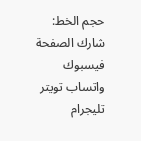حجم الخط:
شارك الصفحة
فيسبوك واتساب تويتر تليجرام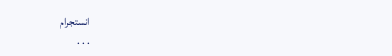انستجرام
. . .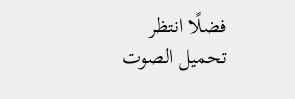فضلًا انتظر تحميل الصوت